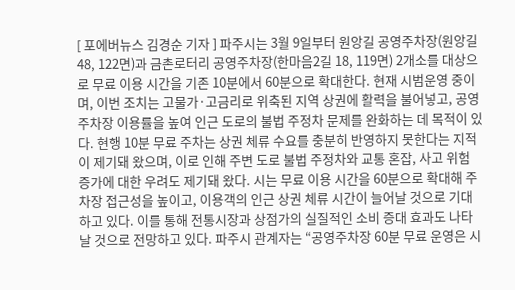[ 포에버뉴스 김경순 기자 ] 파주시는 3월 9일부터 원앙길 공영주차장(원앙길 48, 122면)과 금촌로터리 공영주차장(한마음2길 18, 119면) 2개소를 대상으로 무료 이용 시간을 기존 10분에서 60분으로 확대한다. 현재 시범운영 중이며, 이번 조치는 고물가·고금리로 위축된 지역 상권에 활력을 불어넣고, 공영주차장 이용률을 높여 인근 도로의 불법 주정차 문제를 완화하는 데 목적이 있다. 현행 10분 무료 주차는 상권 체류 수요를 충분히 반영하지 못한다는 지적이 제기돼 왔으며, 이로 인해 주변 도로 불법 주정차와 교통 혼잡, 사고 위험 증가에 대한 우려도 제기돼 왔다. 시는 무료 이용 시간을 60분으로 확대해 주차장 접근성을 높이고, 이용객의 인근 상권 체류 시간이 늘어날 것으로 기대하고 있다. 이를 통해 전통시장과 상점가의 실질적인 소비 증대 효과도 나타날 것으로 전망하고 있다. 파주시 관계자는 “공영주차장 60분 무료 운영은 시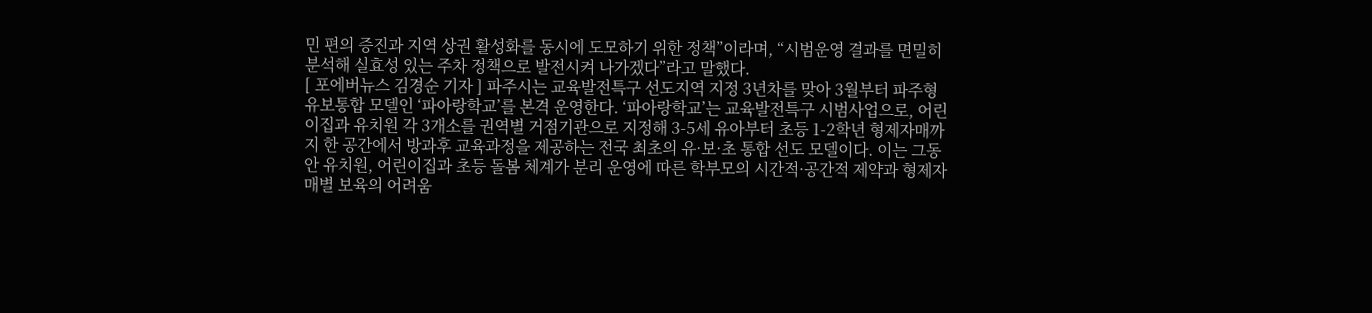민 편의 증진과 지역 상권 활성화를 동시에 도모하기 위한 정책”이라며, “시범운영 결과를 면밀히 분석해 실효성 있는 주차 정책으로 발전시켜 나가겠다”라고 말했다.
[ 포에버뉴스 김경순 기자 ] 파주시는 교육발전특구 선도지역 지정 3년차를 맞아 3월부터 파주형 유보통합 모델인 ‘파아랑학교’를 본격 운영한다. ‘파아랑학교’는 교육발전특구 시범사업으로, 어린이집과 유치원 각 3개소를 권역별 거점기관으로 지정해 3-5세 유아부터 초등 1-2학년 형제자매까지 한 공간에서 방과후 교육과정을 제공하는 전국 최초의 유·보·초 통합 선도 모델이다. 이는 그동안 유치원, 어린이집과 초등 돌봄 체계가 분리 운영에 따른 학부모의 시간적·공간적 제약과 형제자매별 보육의 어려움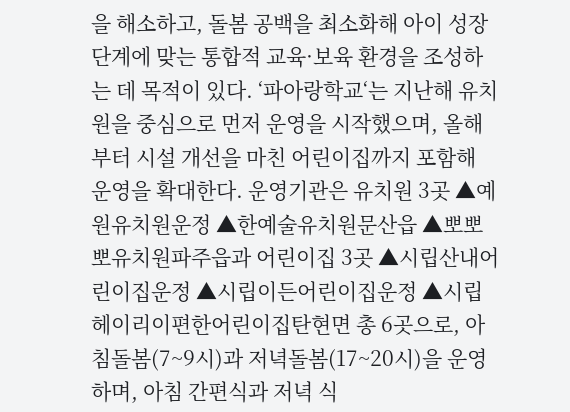을 해소하고, 돌봄 공백을 최소화해 아이 성장 단계에 맞는 통합적 교육·보육 환경을 조성하는 데 목적이 있다. ‘파아랑학교‘는 지난해 유치원을 중심으로 먼저 운영을 시작했으며, 올해부터 시설 개선을 마친 어린이집까지 포함해 운영을 확대한다. 운영기관은 유치원 3곳 ▲예원유치원운정 ▲한예술유치원문산읍 ▲뽀뽀뽀유치원파주읍과 어린이집 3곳 ▲시립산내어린이집운정 ▲시립이든어린이집운정 ▲시립헤이리이편한어린이집탄현면 총 6곳으로, 아침돌봄(7~9시)과 저녁돌봄(17~20시)을 운영하며, 아침 간편식과 저녁 식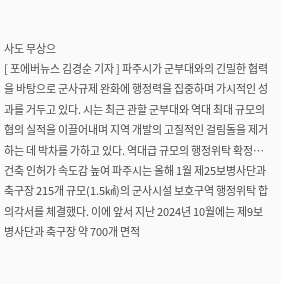사도 무상으
[ 포에버뉴스 김경순 기자 ] 파주시가 군부대와의 긴밀한 협력을 바탕으로 군사규제 완화에 행정력을 집중하며 가시적인 성과를 거두고 있다. 시는 최근 관할 군부대와 역대 최대 규모의 협의 실적을 이끌어내며 지역 개발의 고질적인 걸림돌을 제거하는 데 박차를 가하고 있다. 역대급 규모의 행정위탁 확정… 건축 인허가 속도감 높여 파주시는 올해 1월 제25보병사단과 축구장 215개 규모(1.5㎢)의 군사시설 보호구역 행정위탁 합의각서를 체결했다. 이에 앞서 지난 2024년 10월에는 제9보병사단과 축구장 약 700개 면적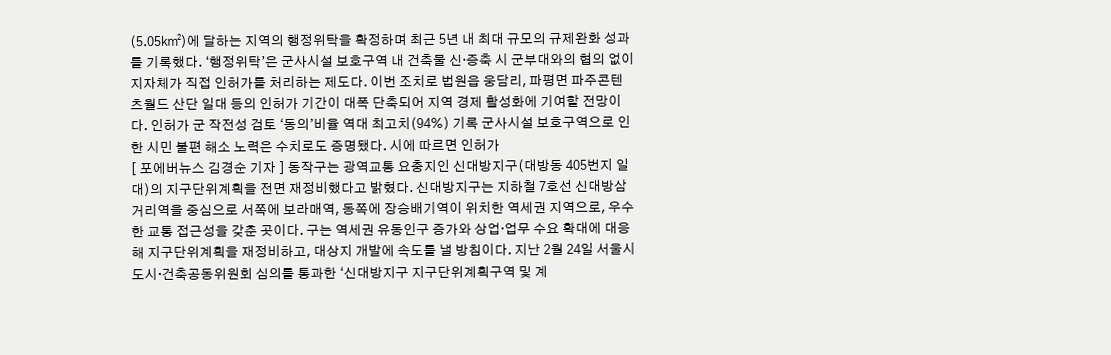(5.05㎢)에 달하는 지역의 행정위탁을 확정하며 최근 5년 내 최대 규모의 규제완화 성과를 기록했다. ‘행정위탁’은 군사시설 보호구역 내 건축물 신·증축 시 군부대와의 협의 없이 지자체가 직접 인허가를 처리하는 제도다. 이번 조치로 법원읍 웅담리, 파평면 파주콘텐츠월드 산단 일대 등의 인허가 기간이 대폭 단축되어 지역 경제 활성화에 기여할 전망이다. 인허가 군 작전성 검토 ‘동의’비율 역대 최고치(94%) 기록 군사시설 보호구역으로 인한 시민 불편 해소 노력은 수치로도 증명됐다. 시에 따르면 인허가
[ 포에버뉴스 김경순 기자 ] 동작구는 광역교통 요충지인 신대방지구(대방동 405번지 일대)의 지구단위계획을 전면 재정비했다고 밝혔다. 신대방지구는 지하철 7호선 신대방삼거리역을 중심으로 서쪽에 보라매역, 동쪽에 장승배기역이 위치한 역세권 지역으로, 우수한 교통 접근성을 갖춘 곳이다. 구는 역세권 유동인구 증가와 상업·업무 수요 확대에 대응해 지구단위계획을 재정비하고, 대상지 개발에 속도를 낼 방침이다. 지난 2월 24일 서울시 도시·건축공동위원회 심의를 통과한 ‘신대방지구 지구단위계획구역 및 계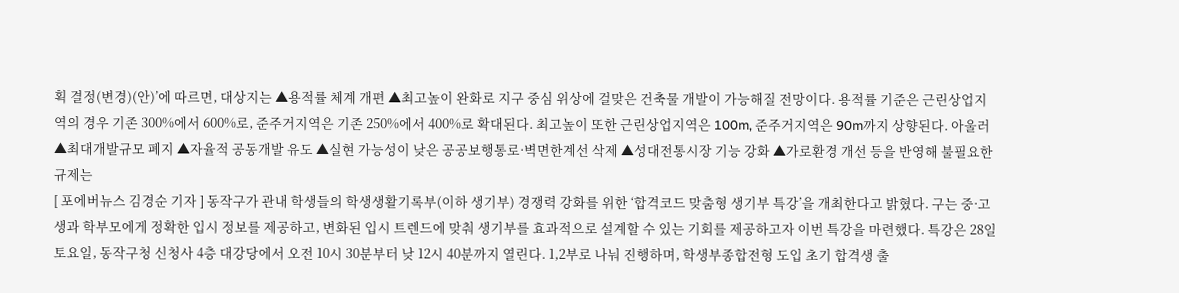획 결정(변경)(안)’에 따르면, 대상지는 ▲용적률 체계 개편 ▲최고높이 완화로 지구 중심 위상에 걸맞은 건축물 개발이 가능해질 전망이다. 용적률 기준은 근린상업지역의 경우 기존 300%에서 600%로, 준주거지역은 기존 250%에서 400%로 확대된다. 최고높이 또한 근린상업지역은 100m, 준주거지역은 90m까지 상향된다. 아울러 ▲최대개발규모 폐지 ▲자율적 공동개발 유도 ▲실현 가능성이 낮은 공공보행통로·벽면한계선 삭제 ▲성대전통시장 기능 강화 ▲가로환경 개선 등을 반영해 불필요한 규제는
[ 포에버뉴스 김경순 기자 ] 동작구가 관내 학생들의 학생생활기록부(이하 생기부) 경쟁력 강화를 위한 ‘합격코드 맞춤형 생기부 특강’을 개최한다고 밝혔다. 구는 중·고생과 학부모에게 정확한 입시 정보를 제공하고, 변화된 입시 트렌드에 맞춰 생기부를 효과적으로 설계할 수 있는 기회를 제공하고자 이번 특강을 마련했다. 특강은 28일 토요일, 동작구청 신청사 4층 대강당에서 오전 10시 30분부터 낮 12시 40분까지 열린다. 1,2부로 나눠 진행하며, 학생부종합전형 도입 초기 합격생 출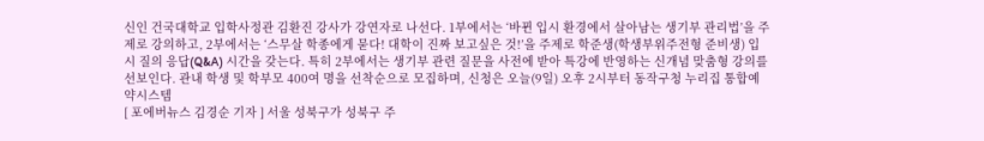신인 건국대학교 입학사정관 김환진 강사가 강연자로 나선다. 1부에서는 ‘바뀐 입시 환경에서 살아남는 생기부 관리법’을 주제로 강의하고, 2부에서는 ‘스무살 학종에게 묻다! 대학이 진짜 보고싶은 것!’을 주제로 학준생(학생부위주전형 준비생) 입시 질의 응답(Q&A) 시간을 갖는다. 특히 2부에서는 생기부 관련 질문을 사전에 받아 특강에 반영하는 신개념 맞춤형 강의를 선보인다. 관내 학생 및 학부모 400여 명을 선착순으로 모집하며, 신청은 오늘(9일) 오후 2시부터 동작구청 누리집 통합예약시스템
[ 포에버뉴스 김경순 기자 ] 서울 성북구가 성북구 주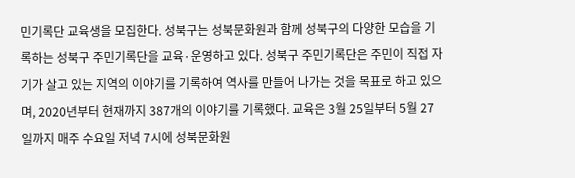민기록단 교육생을 모집한다. 성북구는 성북문화원과 함께 성북구의 다양한 모습을 기록하는 성북구 주민기록단을 교육·운영하고 있다. 성북구 주민기록단은 주민이 직접 자기가 살고 있는 지역의 이야기를 기록하여 역사를 만들어 나가는 것을 목표로 하고 있으며, 2020년부터 현재까지 387개의 이야기를 기록했다. 교육은 3월 25일부터 5월 27일까지 매주 수요일 저녁 7시에 성북문화원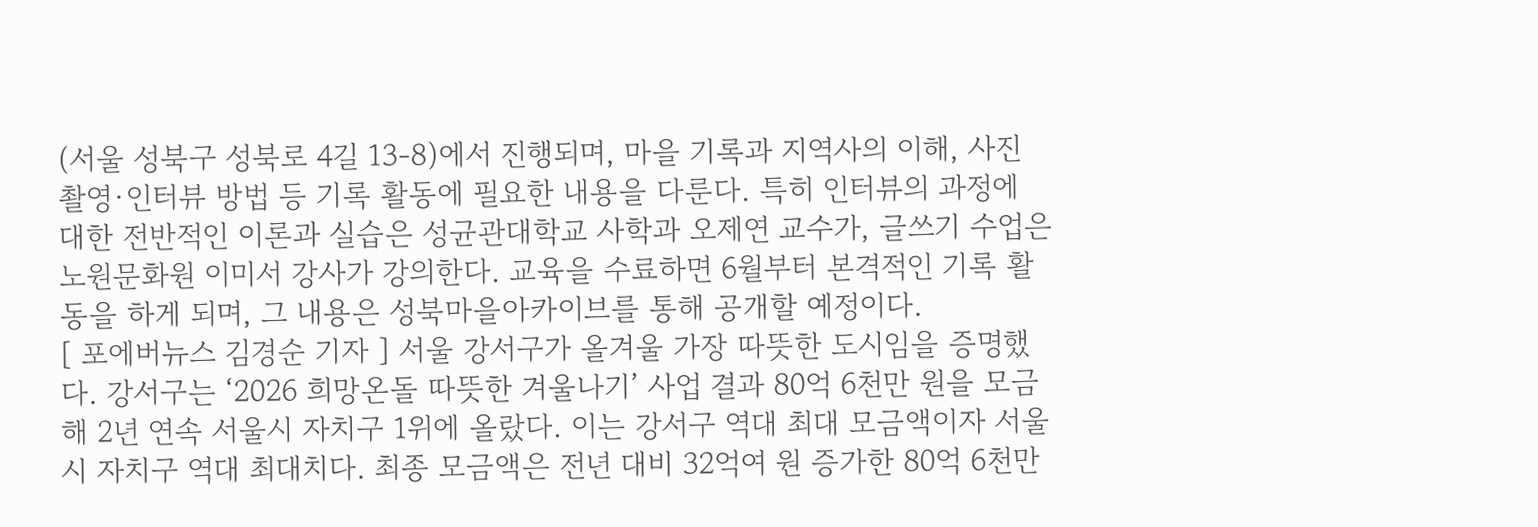(서울 성북구 성북로 4길 13-8)에서 진행되며, 마을 기록과 지역사의 이해, 사진 촬영·인터뷰 방법 등 기록 활동에 필요한 내용을 다룬다. 특히 인터뷰의 과정에 대한 전반적인 이론과 실습은 성균관대학교 사학과 오제연 교수가, 글쓰기 수업은 노원문화원 이미서 강사가 강의한다. 교육을 수료하면 6월부터 본격적인 기록 활동을 하게 되며, 그 내용은 성북마을아카이브를 통해 공개할 예정이다.
[ 포에버뉴스 김경순 기자 ] 서울 강서구가 올겨울 가장 따뜻한 도시임을 증명했다. 강서구는 ‘2026 희망온돌 따뜻한 겨울나기’ 사업 결과 80억 6천만 원을 모금해 2년 연속 서울시 자치구 1위에 올랐다. 이는 강서구 역대 최대 모금액이자 서울시 자치구 역대 최대치다. 최종 모금액은 전년 대비 32억여 원 증가한 80억 6천만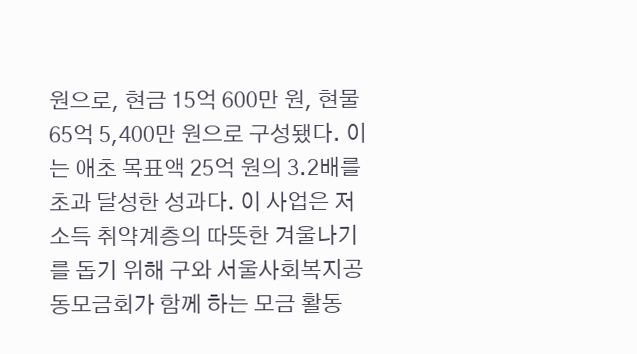원으로, 현금 15억 600만 원, 현물 65억 5,400만 원으로 구성됐다. 이는 애초 목표액 25억 원의 3.2배를 초과 달성한 성과다. 이 사업은 저소득 취약계층의 따뜻한 겨울나기를 돕기 위해 구와 서울사회복지공동모금회가 함께 하는 모금 활동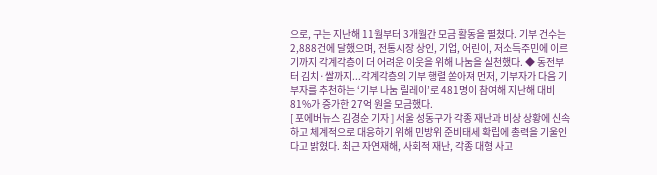으로, 구는 지난해 11월부터 3개월간 모금 활동을 펼쳤다. 기부 건수는 2,888건에 달했으며, 전통시장 상인, 기업, 어린이, 저소득주민에 이르기까지 각계각층이 더 어려운 이웃을 위해 나눔을 실천했다. ◆ 동전부터 김치·쌀까지...각계각층의 기부 행렬 쏟아져 먼저, 기부자가 다음 기부자를 추천하는 ‘기부 나눔 릴레이’로 481명이 참여해 지난해 대비 81%가 증가한 27억 원을 모금했다.
[ 포에버뉴스 김경순 기자 ] 서울 성동구가 각종 재난과 비상 상황에 신속하고 체계적으로 대응하기 위해 민방위 준비태세 확립에 총력을 기울인다고 밝혔다. 최근 자연재해, 사회적 재난, 각종 대형 사고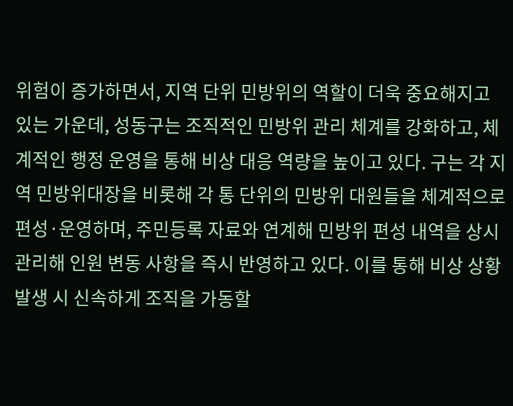위험이 증가하면서, 지역 단위 민방위의 역할이 더욱 중요해지고 있는 가운데, 성동구는 조직적인 민방위 관리 체계를 강화하고, 체계적인 행정 운영을 통해 비상 대응 역량을 높이고 있다. 구는 각 지역 민방위대장을 비롯해 각 통 단위의 민방위 대원들을 체계적으로 편성·운영하며, 주민등록 자료와 연계해 민방위 편성 내역을 상시 관리해 인원 변동 사항을 즉시 반영하고 있다. 이를 통해 비상 상황 발생 시 신속하게 조직을 가동할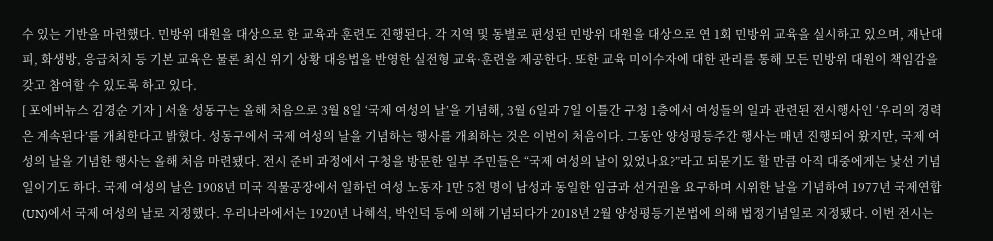수 있는 기반을 마련했다. 민방위 대원을 대상으로 한 교육과 훈련도 진행된다. 각 지역 및 동별로 편성된 민방위 대원을 대상으로 연 1회 민방위 교육을 실시하고 있으며, 재난대피, 화생방, 응급처치 등 기본 교육은 물론 최신 위기 상황 대응법을 반영한 실전형 교육·훈련을 제공한다. 또한 교육 미이수자에 대한 관리를 통해 모든 민방위 대원이 책임감을 갖고 참여할 수 있도록 하고 있다.
[ 포에버뉴스 김경순 기자 ] 서울 성동구는 올해 처음으로 3월 8일 ‘국제 여성의 날’을 기념해, 3월 6일과 7일 이틀간 구청 1층에서 여성들의 일과 관련된 전시행사인 ‘우리의 경력은 계속된다’를 개최한다고 밝혔다. 성동구에서 국제 여성의 날을 기념하는 행사를 개최하는 것은 이번이 처음이다. 그동안 양성평등주간 행사는 매년 진행되어 왔지만, 국제 여성의 날을 기념한 행사는 올해 처음 마련됐다. 전시 준비 과정에서 구청을 방문한 일부 주민들은 “국제 여성의 날이 있었나요?”라고 되묻기도 할 만큼 아직 대중에게는 낯선 기념일이기도 하다. 국제 여성의 날은 1908년 미국 직물공장에서 일하던 여성 노동자 1만 5천 명이 남성과 동일한 임금과 선거권을 요구하며 시위한 날을 기념하여 1977년 국제연합(UN)에서 국제 여성의 날로 지정했다. 우리나라에서는 1920년 나혜석, 박인덕 등에 의해 기념되다가 2018년 2월 양성평등기본법에 의해 법정기념일로 지정됐다. 이번 전시는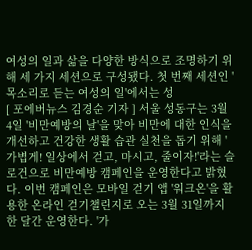여성의 일과 삶을 다양한 방식으로 조명하기 위해 세 가지 세션으로 구성됐다. 첫 번째 세션인 '목소리로 듣는 여성의 일'에서는 성
[ 포에버뉴스 김경순 기자 ] 서울 성동구는 3월 4일 '비만예방의 날'을 맞아 비만에 대한 인식을 개선하고 건강한 생활 습관 실천을 돕기 위해 '가볍게! 일상에서 걷고, 마시고, 줄이자!'라는 슬로건으로 비만예방 캠페인을 운영한다고 밝혔다. 이번 캠페인은 모바일 걷기 앱 '워크온'을 활용한 온라인 걷기챌린지로 오는 3월 31일까지 한 달간 운영한다. '가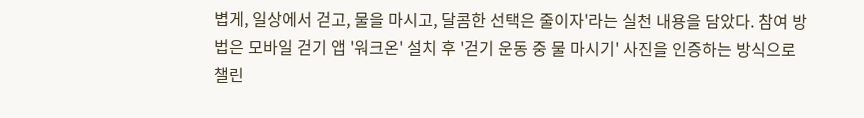볍게, 일상에서 걷고, 물을 마시고, 달콤한 선택은 줄이자'라는 실천 내용을 담았다. 참여 방법은 모바일 걷기 앱 '워크온' 설치 후 '걷기 운동 중 물 마시기' 사진을 인증하는 방식으로 챌린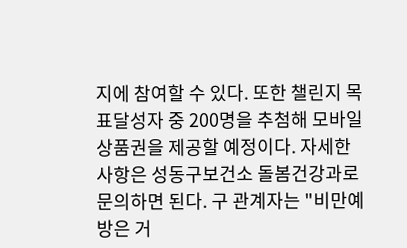지에 참여할 수 있다. 또한 챌린지 목표달성자 중 200명을 추첨해 모바일 상품권을 제공할 예정이다. 자세한 사항은 성동구보건소 돌봄건강과로 문의하면 된다. 구 관계자는 "비만예방은 거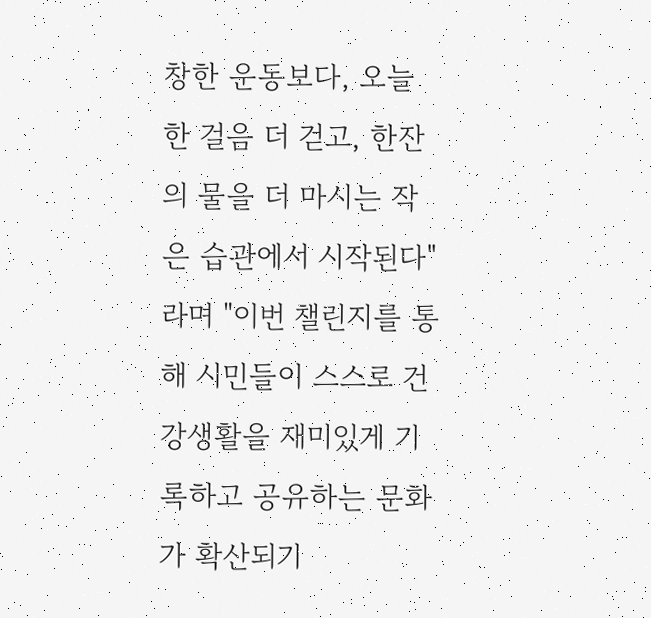창한 운동보다, 오늘 한 걸음 더 걷고, 한잔의 물을 더 마시는 작은 습관에서 시작된다"라며 "이번 챌린지를 통해 시민들이 스스로 건강생활을 재미있게 기록하고 공유하는 문화가 확산되기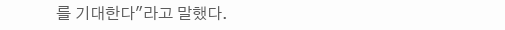를 기대한다"라고 말했다.